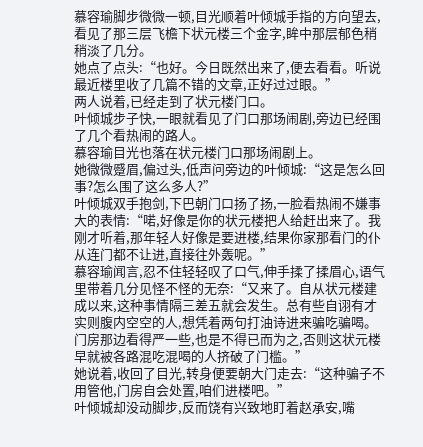慕容瑜脚步微微一顿,目光顺着叶倾城手指的方向望去,看见了那三层飞檐下状元楼三个金字,眸中那层郁色稍稍淡了几分。
她点了点头:“也好。今日既然出来了,便去看看。听说最近楼里收了几篇不错的文章,正好过过眼。”
两人说着,已经走到了状元楼门口。
叶倾城步子快,一眼就看见了门口那场闹剧,旁边已经围了几个看热闹的路人。
慕容瑜目光也落在状元楼门口那场闹剧上。
她微微蹙眉,偏过头,低声问旁边的叶倾城:“这是怎么回事?怎么围了这么多人?”
叶倾城双手抱剑,下巴朝门口扬了扬,一脸看热闹不嫌事大的表情:“喏,好像是你的状元楼把人给赶出来了。我刚才听着,那年轻人好像是要进楼,结果你家那看门的仆从连门都不让进,直接往外轰呢。”
慕容瑜闻言,忍不住轻轻叹了口气,伸手揉了揉眉心,语气里带着几分见怪不怪的无奈:“又来了。自从状元楼建成以来,这种事情隔三差五就会发生。总有些自诩有才实则腹内空空的人,想凭着两句打油诗进来骗吃骗喝。门房那边看得严一些,也是不得已而为之,否则这状元楼早就被各路混吃混喝的人挤破了门槛。”
她说着,收回了目光,转身便要朝大门走去:“这种骗子不用管他,门房自会处置,咱们进楼吧。”
叶倾城却没动脚步,反而饶有兴致地盯着赵承安,嘴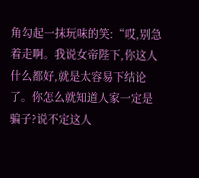角勾起一抹玩味的笑:“哎,别急着走啊。我说女帝陛下,你这人什么都好,就是太容易下结论了。你怎么就知道人家一定是骗子?说不定这人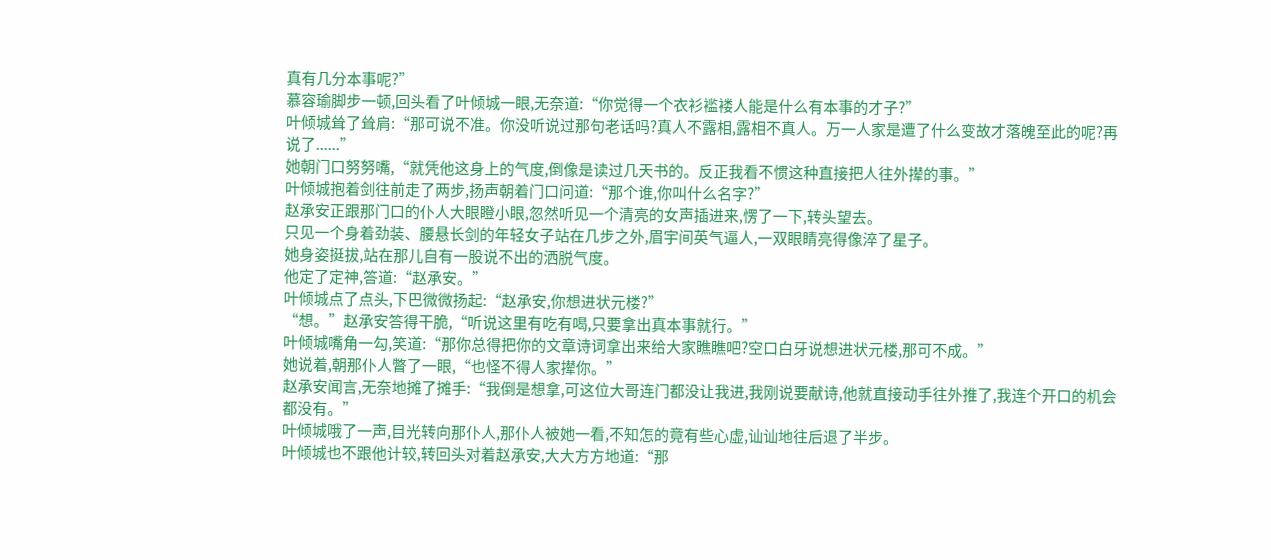真有几分本事呢?”
慕容瑜脚步一顿,回头看了叶倾城一眼,无奈道:“你觉得一个衣衫褴褛人能是什么有本事的才子?”
叶倾城耸了耸肩:“那可说不准。你没听说过那句老话吗?真人不露相,露相不真人。万一人家是遭了什么变故才落魄至此的呢?再说了......”
她朝门口努努嘴,“就凭他这身上的气度,倒像是读过几天书的。反正我看不惯这种直接把人往外撵的事。”
叶倾城抱着剑往前走了两步,扬声朝着门口问道:“那个谁,你叫什么名字?”
赵承安正跟那门口的仆人大眼瞪小眼,忽然听见一个清亮的女声插进来,愣了一下,转头望去。
只见一个身着劲装、腰悬长剑的年轻女子站在几步之外,眉宇间英气逼人,一双眼睛亮得像淬了星子。
她身姿挺拔,站在那儿自有一股说不出的洒脱气度。
他定了定神,答道:“赵承安。”
叶倾城点了点头,下巴微微扬起:“赵承安,你想进状元楼?”
“想。”赵承安答得干脆,“听说这里有吃有喝,只要拿出真本事就行。”
叶倾城嘴角一勾,笑道:“那你总得把你的文章诗词拿出来给大家瞧瞧吧?空口白牙说想进状元楼,那可不成。”
她说着,朝那仆人瞥了一眼,“也怪不得人家撵你。”
赵承安闻言,无奈地摊了摊手:“我倒是想拿,可这位大哥连门都没让我进,我刚说要献诗,他就直接动手往外推了,我连个开口的机会都没有。”
叶倾城哦了一声,目光转向那仆人,那仆人被她一看,不知怎的竟有些心虚,讪讪地往后退了半步。
叶倾城也不跟他计较,转回头对着赵承安,大大方方地道:“那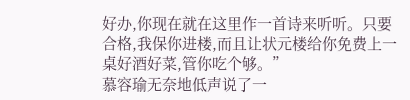好办,你现在就在这里作一首诗来听听。只要合格,我保你进楼,而且让状元楼给你免费上一桌好酒好菜,管你吃个够。”
慕容瑜无奈地低声说了一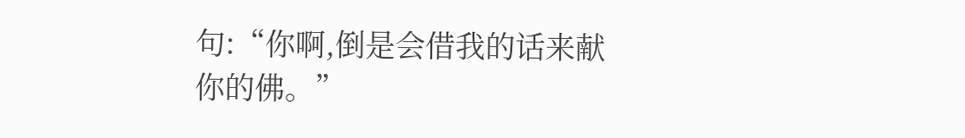句:“你啊,倒是会借我的话来献你的佛。”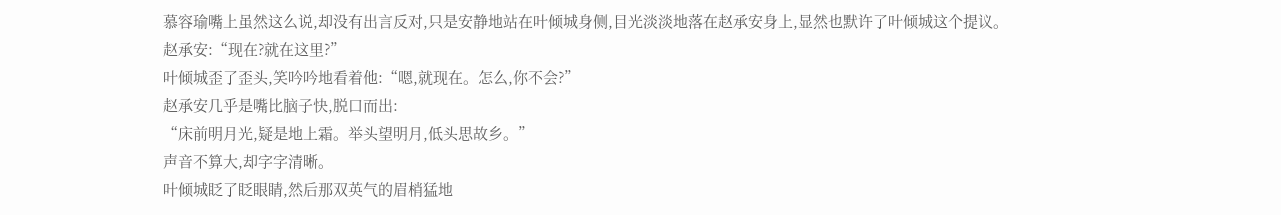慕容瑜嘴上虽然这么说,却没有出言反对,只是安静地站在叶倾城身侧,目光淡淡地落在赵承安身上,显然也默许了叶倾城这个提议。
赵承安:“现在?就在这里?”
叶倾城歪了歪头,笑吟吟地看着他:“嗯,就现在。怎么,你不会?”
赵承安几乎是嘴比脑子快,脱口而出:
“床前明月光,疑是地上霜。举头望明月,低头思故乡。”
声音不算大,却字字清晰。
叶倾城眨了眨眼睛,然后那双英气的眉梢猛地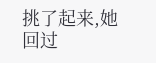挑了起来,她回过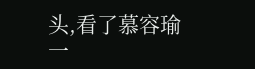头,看了慕容瑜一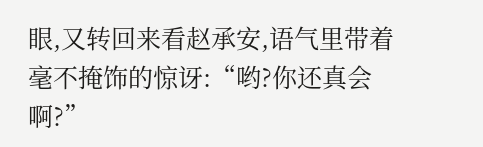眼,又转回来看赵承安,语气里带着毫不掩饰的惊讶:“哟?你还真会啊?”